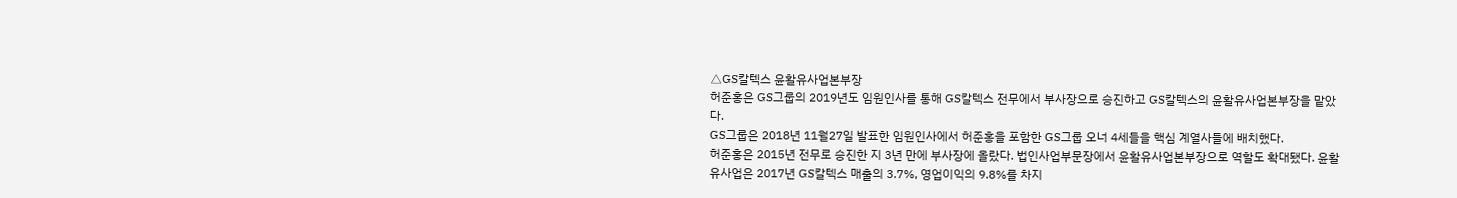△GS칼텍스 윤활유사업본부장
허준홍은 GS그룹의 2019년도 임원인사를 통해 GS칼텍스 전무에서 부사장으로 승진하고 GS칼텍스의 윤활유사업본부장을 맡았다.
GS그룹은 2018년 11월27일 발표한 임원인사에서 허준홍을 포함한 GS그룹 오너 4세들을 핵심 계열사들에 배치했다.
허준홍은 2015년 전무로 승진한 지 3년 만에 부사장에 올랐다. 법인사업부문장에서 윤활유사업본부장으로 역할도 확대됐다. 윤활유사업은 2017년 GS칼텍스 매출의 3.7%, 영업이익의 9.8%를 차지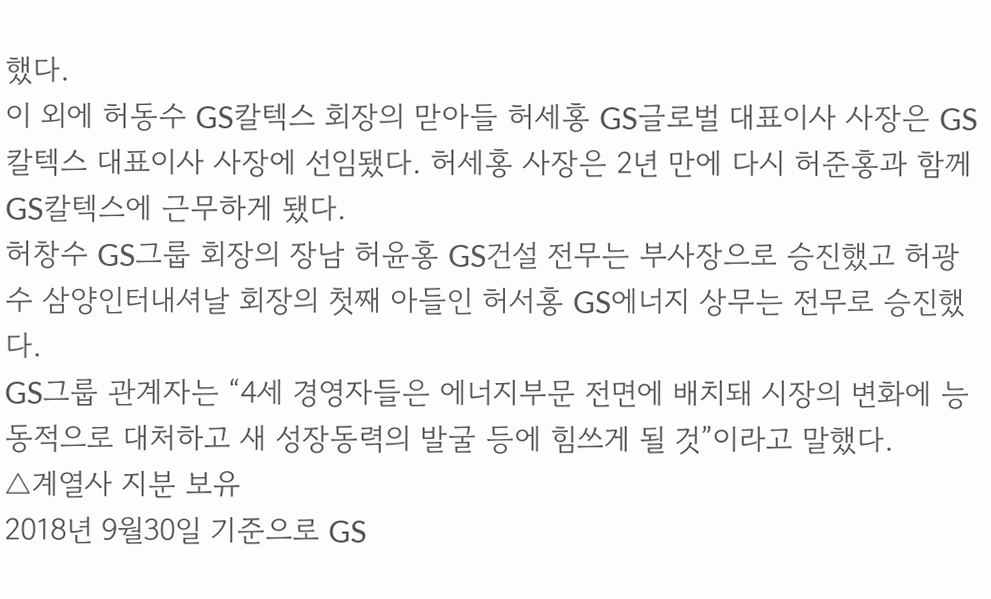했다.
이 외에 허동수 GS칼텍스 회장의 맏아들 허세홍 GS글로벌 대표이사 사장은 GS칼텍스 대표이사 사장에 선임됐다. 허세홍 사장은 2년 만에 다시 허준홍과 함께 GS칼텍스에 근무하게 됐다.
허창수 GS그룹 회장의 장남 허윤홍 GS건설 전무는 부사장으로 승진했고 허광수 삼양인터내셔날 회장의 첫째 아들인 허서홍 GS에너지 상무는 전무로 승진했다.
GS그룹 관계자는 “4세 경영자들은 에너지부문 전면에 배치돼 시장의 변화에 능동적으로 대처하고 새 성장동력의 발굴 등에 힘쓰게 될 것”이라고 말했다.
△계열사 지분 보유
2018년 9월30일 기준으로 GS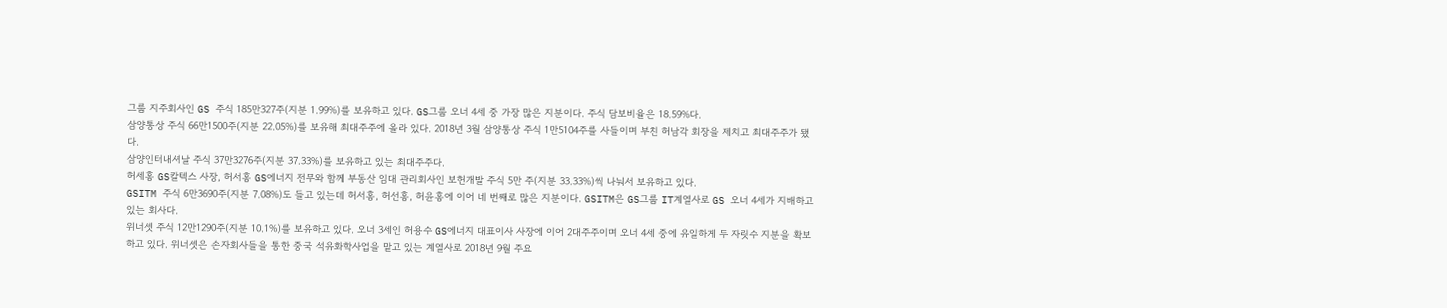그룹 지주회사인 GS 주식 185만327주(지분 1.99%)를 보유하고 있다. GS그룹 오너 4세 중 가장 많은 지분이다. 주식 담보비율은 18.59%다.
삼양통상 주식 66만1500주(지분 22.05%)를 보유해 최대주주에 올라 있다. 2018년 3월 삼양통상 주식 1만5104주를 사들이며 부친 허남각 회장을 제치고 최대주주가 됐다.
삼양인터내셔날 주식 37만3276주(지분 37.33%)를 보유하고 있는 최대주주다.
허세홍 GS칼텍스 사장, 허서홍 GS에너지 전무와 함께 부동산 임대 관리회사인 보헌개발 주식 5만 주(지분 33.33%)씩 나눠서 보유하고 있다.
GSITM 주식 6만3690주(지분 7.08%)도 들고 있는데 허서홍, 허선홍, 허윤홍에 이어 네 번째로 많은 지분이다. GSITM은 GS그룹 IT계열사로 GS 오너 4세가 지배하고 있는 회사다.
위너셋 주식 12만1290주(지분 10.1%)를 보유하고 있다. 오너 3세인 허용수 GS에너지 대표이사 사장에 이어 2대주주이며 오너 4세 중에 유일하게 두 자릿수 지분을 확보하고 있다. 위너셋은 손자회사들을 통한 중국 석유화학사업을 맡고 있는 계열사로 2018년 9월 주요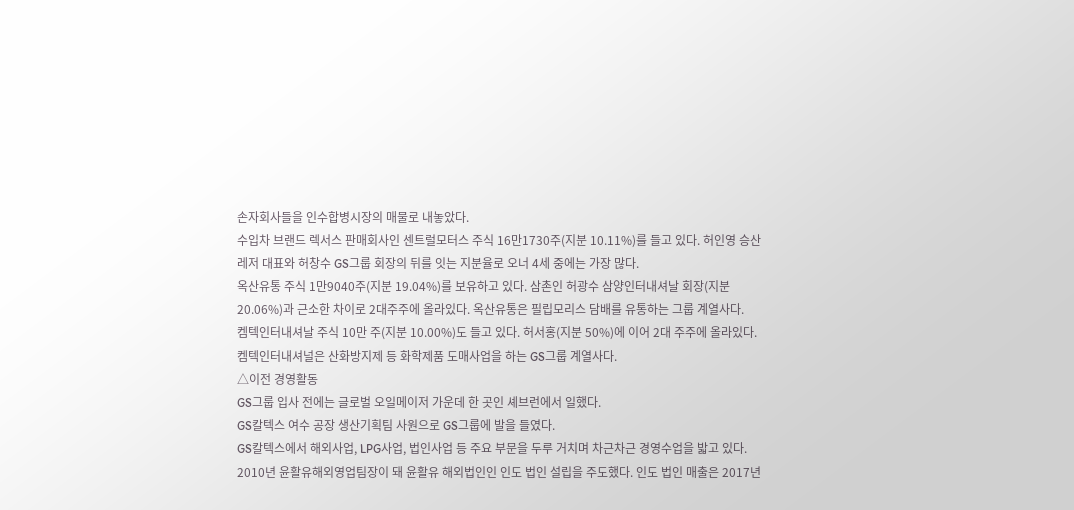손자회사들을 인수합병시장의 매물로 내놓았다.
수입차 브랜드 렉서스 판매회사인 센트럴모터스 주식 16만1730주(지분 10.11%)를 들고 있다. 허인영 승산레저 대표와 허창수 GS그룹 회장의 뒤를 잇는 지분율로 오너 4세 중에는 가장 많다.
옥산유통 주식 1만9040주(지분 19.04%)를 보유하고 있다. 삼촌인 허광수 삼양인터내셔날 회장(지분 20.06%)과 근소한 차이로 2대주주에 올라있다. 옥산유통은 필립모리스 담배를 유통하는 그룹 계열사다.
켐텍인터내셔날 주식 10만 주(지분 10.00%)도 들고 있다. 허서홍(지분 50%)에 이어 2대 주주에 올라있다. 켐텍인터내셔널은 산화방지제 등 화학제품 도매사업을 하는 GS그룹 계열사다.
△이전 경영활동
GS그룹 입사 전에는 글로벌 오일메이저 가운데 한 곳인 셰브런에서 일했다.
GS칼텍스 여수 공장 생산기획팀 사원으로 GS그룹에 발을 들였다.
GS칼텍스에서 해외사업, LPG사업, 법인사업 등 주요 부문을 두루 거치며 차근차근 경영수업을 밟고 있다.
2010년 윤활유해외영업팀장이 돼 윤활유 해외법인인 인도 법인 설립을 주도했다. 인도 법인 매출은 2017년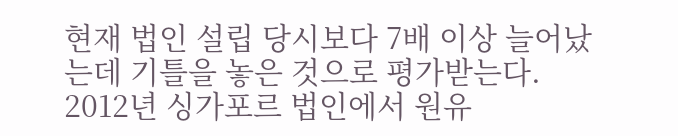현재 법인 설립 당시보다 7배 이상 늘어났는데 기틀을 놓은 것으로 평가받는다.
2012년 싱가포르 법인에서 원유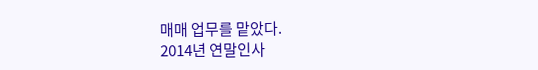매매 업무를 맡았다.
2014년 연말인사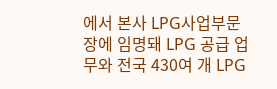에서 본사 LPG사업부문장에 임명돼 LPG 공급 업무와 전국 430여 개 LPG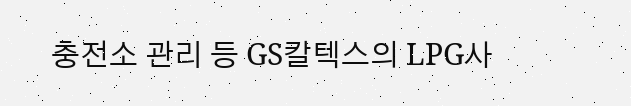충전소 관리 등 GS칼텍스의 LPG사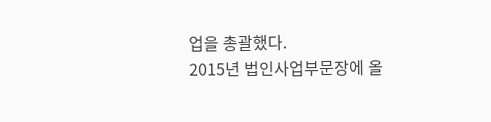업을 총괄했다.
2015년 법인사업부문장에 올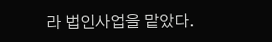라 법인사업을 맡았다.